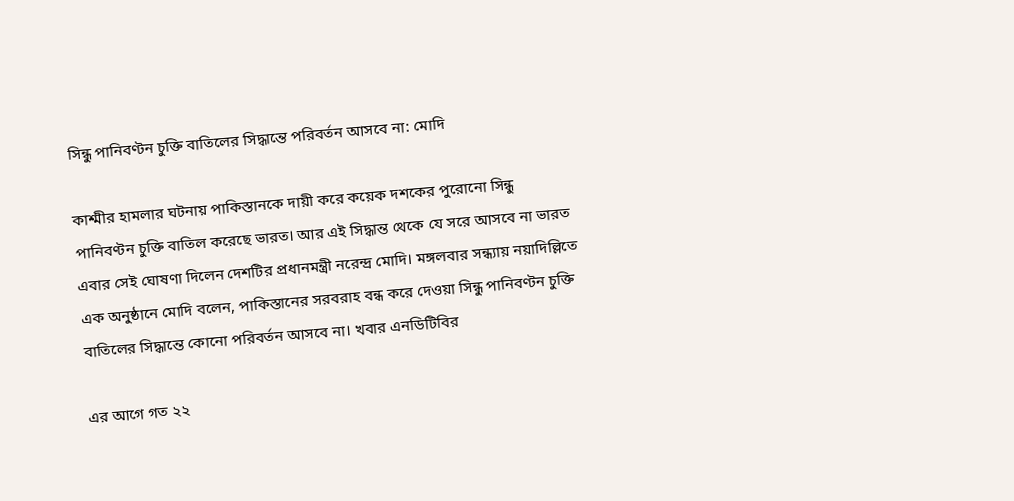সিন্ধু পানিবণ্টন চুক্তি বাতিলের সিদ্ধান্তে পরিবর্তন আসবে না: মোদি

কাশ্মীর হামলার ঘটনায় পাকিস্তানকে দায়ী করে কয়েক দশকের পুরোনো সিন্ধু পানিবণ্টন চুক্তি বাতিল করেছে ভারত। আর এই সিদ্ধান্ত থেকে যে সরে আসবে না ভারত এবার সেই ঘোষণা দিলেন দেশটির প্রধানমন্ত্রী নরেন্দ্র মোদি। মঙ্গলবার সন্ধ্যায় নয়াদিল্লিতে এক অনুষ্ঠানে মোদি বলেন, পাকিস্তানের সরবরাহ বন্ধ করে দেওয়া সিন্ধু পানিবণ্টন চুক্তি বাতিলের সিদ্ধান্তে কোনো পরিবর্তন আসবে না। খবার এনডিটিবির

এর আগে গত ২২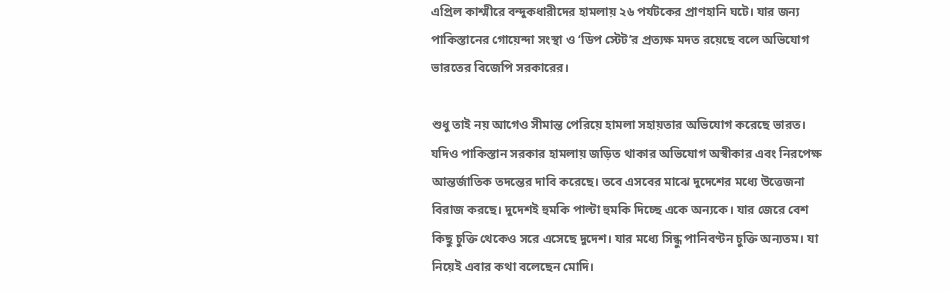এপ্রিল কাশ্মীরে বন্দুকধারীদের হামলায় ২৬ পর্যটকের প্রাণহানি ঘটে। যার জন্য পাকিস্তানের গোয়েন্দা সংস্থা ও ‘ডিপ স্টেট’র প্রত্যক্ষ মদত রয়েছে বলে অভিযোগ ভারতের বিজেপি সরকারের।

শুধু তাই নয় আগেও সীমান্ত পেরিয়ে হামলা সহায়তার অভিযোগ করেছে ভারত। যদিও পাকিস্তান সরকার হামলায় জড়িত থাকার অভিযোগ অস্বীকার এবং নিরপেক্ষ আন্তর্জাতিক তদন্তের দাবি করেছে। তবে এসবের মাঝে দুদেশের মধ্যে উত্তেজনা বিরাজ করছে। দুদেশই হুমকি পাল্টা হুমকি দিচ্ছে একে অন্যকে। যার জেরে বেশ কিছু চুক্তি থেকেও সরে এসেছে দুদেশ। যার মধ্যে সিন্ধু পানিবণ্টন চুক্তি অন্যতম। যা নিয়েই এবার কথা বলেছেন মোদি।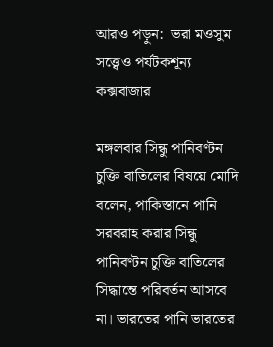আরও পড়ুন:  ভরা মওসুম সত্ত্বেও পর্যটকশূন্য কক্সবাজার

মঙ্গলবার সিন্ধু পানিবণ্টন চুক্তি বাতিলের বিষয়ে মোদি বলেন, পাকিস্তানে পানি সরবরাহ করার সিন্ধু পানিবণ্টন চুক্তি বাতিলের সিদ্ধান্তে পরিবর্তন আসবে না। ভারতের পানি ভারতের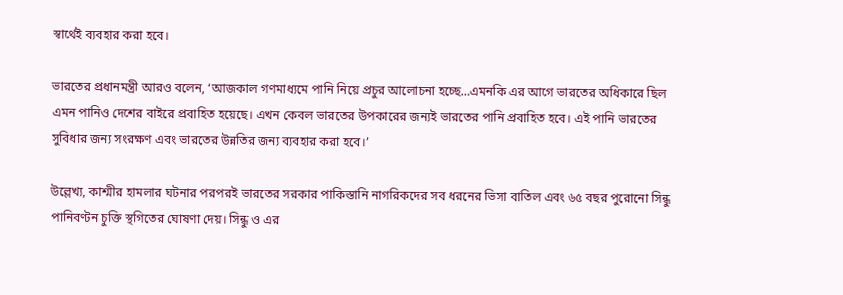স্বার্থেই ব্যবহার করা হবে।

ভারতের প্রধানমন্ত্রী আরও বলেন, ‘আজকাল গণমাধ্যমে পানি নিয়ে প্রচুর আলোচনা হচ্ছে…এমনকি এর আগে ভারতের অধিকারে ছিল এমন পানিও দেশের বাইরে প্রবাহিত হয়েছে। এখন কেবল ভারতের উপকারের জন্যই ভারতের পানি প্রবাহিত হবে। এই পানি ভারতের সুবিধার জন্য সংরক্ষণ এবং ভারতের উন্নতির জন্য ব্যবহার করা হবে।’

উল্লেখ্য, কাশ্মীর হামলার ঘটনার পরপরই ভারতের সরকার পাকিস্তানি নাগরিকদের সব ধরনের ভিসা বাতিল এবং ৬৫ বছর পুরোনো সিন্ধু পানিবণ্টন চুক্তি স্থগিতের ঘোষণা দেয়। সিন্ধু ও এর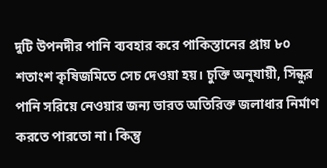দুটি উপনদীর পানি ব্যবহার করে পাকিস্তানের প্রায় ৮০ শতাংশ কৃষিজমিতে সেচ দেওয়া হয়। চুক্তি অনুযায়ী, সিন্ধুর পানি সরিয়ে নেওয়ার জন্য ভারত অতিরিক্ত জলাধার নির্মাণ করতে পারতো না। কিন্তু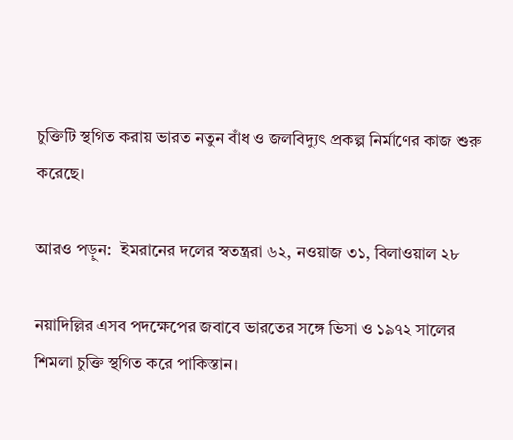চুক্তিটি স্থগিত করায় ভারত নতুন বাঁধ ও জলবিদ্যুৎ প্রকল্প নির্মাণের কাজ শুরু করেছে।

আরও পড়ুন:  ইমরানের দলের স্বতন্ত্ররা ৬২, নওয়াজ ৩১, বিলাওয়াল ২৮

নয়াদিল্লির এসব পদক্ষেপের জবাবে ভারতের সঙ্গে ভিসা ও ১৯৭২ সালের শিমলা চুক্তি স্থগিত করে পাকিস্তান।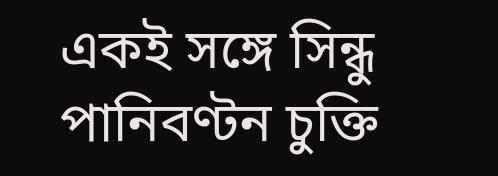একই সঙ্গে সিন্ধু পানিবণ্টন চুক্তি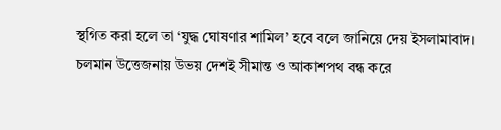স্থগিত করা হলে তা ‘যুদ্ধ ঘোষণার শামিল’ হবে বলে জানিয়ে দেয় ইসলামাবাদ। চলমান উত্তেজনায় উভয় দেশই সীমান্ত ও আকাশপথ বন্ধ করে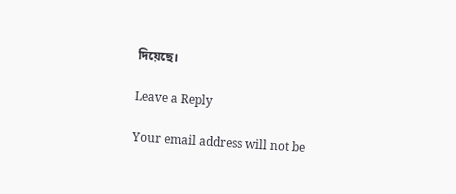দিয়েছে।

Leave a Reply

Your email address will not be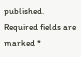published. Required fields are marked *